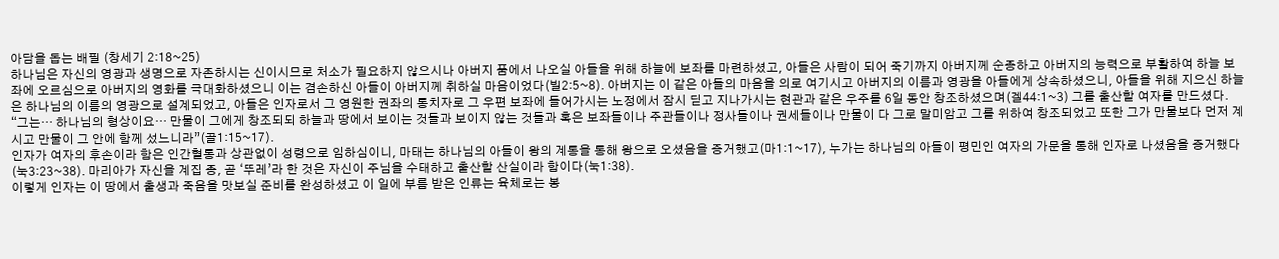아담을 돕는 배필 (창세기 2:18~25)
하나님은 자신의 영광과 생명으로 자존하시는 신이시므로 처소가 필요하지 않으시나 아버지 품에서 나오실 아들을 위해 하늘에 보좌를 마련하셨고, 아들은 사람이 되어 죽기까지 아버지께 순종하고 아버지의 능력으로 부활하여 하늘 보좌에 오르심으로 아버지의 영화를 극대화하셨으니 이는 겸손하신 아들이 아버지께 취하실 마음이었다(빌2:5~8). 아버지는 이 같은 아들의 마음을 의로 여기시고 아버지의 이름과 영광을 아들에게 상속하셨으니, 아들을 위해 지으신 하늘은 하나님의 이름의 영광으로 설계되었고, 아들은 인자로서 그 영원한 권좌의 통치자로 그 우편 보좌에 들어가시는 노정에서 잠시 딛고 지나가시는 현관과 같은 우주를 6일 동안 창조하셨으며(겔44:1~3) 그를 출산할 여자를 만드셨다. “그는… 하나님의 형상이요… 만물이 그에게 창조되되 하늘과 땅에서 보이는 것들과 보이지 않는 것들과 혹은 보좌들이나 주관들이나 정사들이나 권세들이나 만물이 다 그로 말미암고 그를 위하여 창조되었고 또한 그가 만물보다 먼저 계시고 만물이 그 안에 함께 섰느니라”(골1:15~17).
인자가 여자의 후손이라 함은 인간혈통과 상관없이 성령으로 임하심이니, 마태는 하나님의 아들이 왕의 계통을 통해 왕으로 오셨음을 증거했고(마1:1~17), 누가는 하나님의 아들이 평민인 여자의 가문을 통해 인자로 나셨음을 증거했다(눅3:23~38). 마리아가 자신을 계집 종, 곧 ‘뚜레’라 한 것은 자신이 주님을 수태하고 출산할 산실이라 함이다(눅1:38).
이렇게 인자는 이 땅에서 출생과 죽음을 맛보실 준비를 완성하셨고 이 일에 부름 받은 인류는 육체로는 봉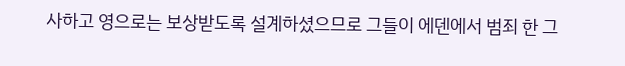사하고 영으로는 보상받도록 설계하셨으므로 그들이 에덴에서 범죄 한 그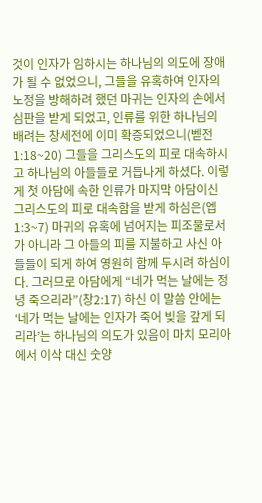것이 인자가 임하시는 하나님의 의도에 장애가 될 수 없었으니, 그들을 유혹하여 인자의 노정을 방해하려 했던 마귀는 인자의 손에서 심판을 받게 되었고, 인류를 위한 하나님의 배려는 창세전에 이미 확증되었으니(벧전1:18~20) 그들을 그리스도의 피로 대속하시고 하나님의 아들들로 거듭나게 하셨다. 이렇게 첫 아담에 속한 인류가 마지막 아담이신 그리스도의 피로 대속함을 받게 하심은(엡1:3~7) 마귀의 유혹에 넘어지는 피조물로서가 아니라 그 아들의 피를 지불하고 사신 아들들이 되게 하여 영원히 함께 두시려 하심이다. 그러므로 아담에게 “네가 먹는 날에는 정녕 죽으리라”(창2:17) 하신 이 말씀 안에는 ‘네가 먹는 날에는 인자가 죽어 빚을 갚게 되리라’는 하나님의 의도가 있음이 마치 모리아에서 이삭 대신 숫양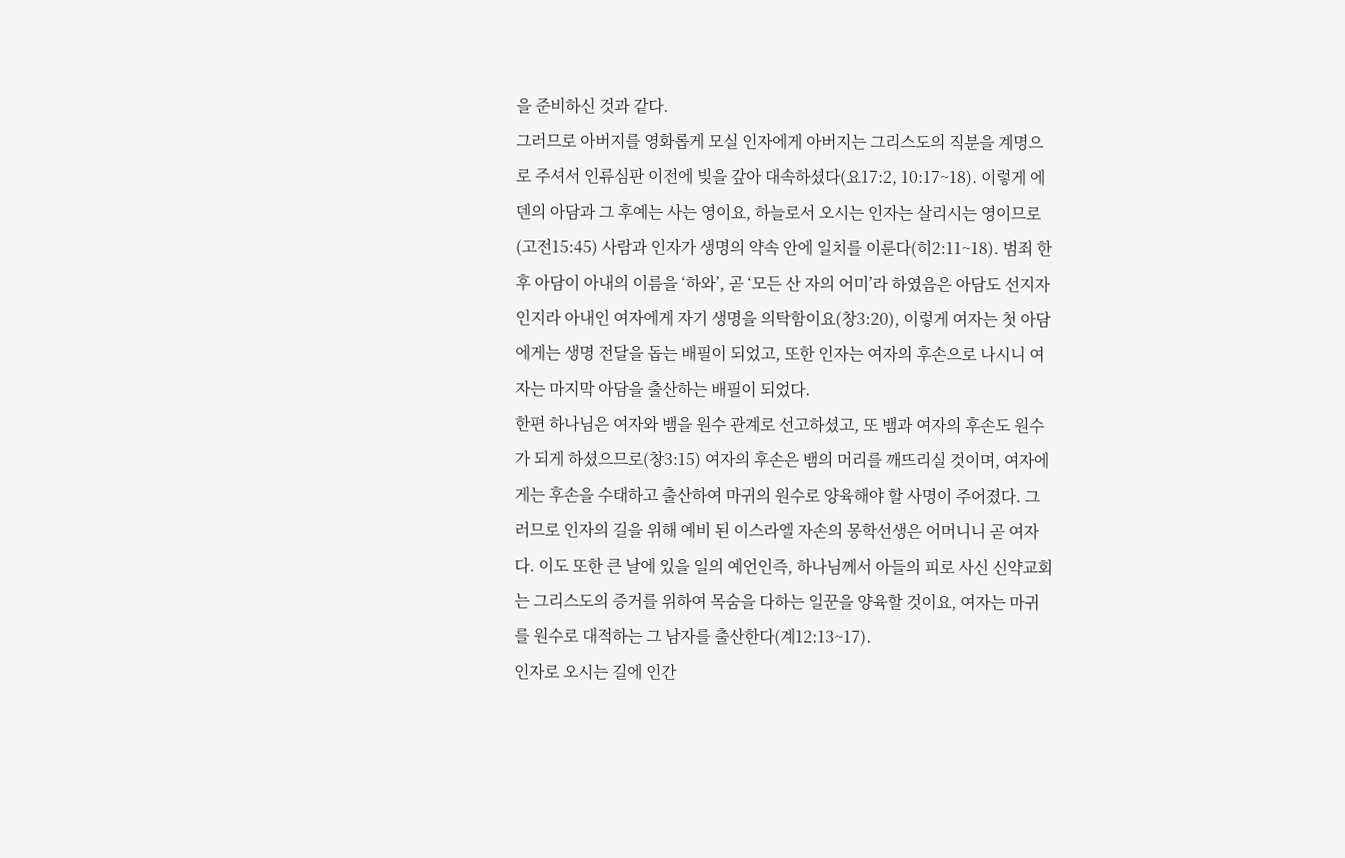을 준비하신 것과 같다.
그러므로 아버지를 영화롭게 모실 인자에게 아버지는 그리스도의 직분을 계명으로 주셔서 인류심판 이전에 빚을 갚아 대속하셨다(요17:2, 10:17~18). 이렇게 에덴의 아담과 그 후예는 사는 영이요, 하늘로서 오시는 인자는 살리시는 영이므로(고전15:45) 사람과 인자가 생명의 약속 안에 일치를 이룬다(히2:11~18). 범죄 한 후 아담이 아내의 이름을 ‘하와’, 곧 ‘모든 산 자의 어미’라 하였음은 아담도 선지자인지라 아내인 여자에게 자기 생명을 의탁함이요(창3:20), 이렇게 여자는 첫 아담에게는 생명 전달을 돕는 배필이 되었고, 또한 인자는 여자의 후손으로 나시니 여자는 마지막 아담을 출산하는 배필이 되었다.
한편 하나님은 여자와 뱀을 원수 관계로 선고하셨고, 또 뱀과 여자의 후손도 원수가 되게 하셨으므로(창3:15) 여자의 후손은 뱀의 머리를 깨뜨리실 것이며, 여자에게는 후손을 수태하고 출산하여 마귀의 원수로 양육해야 할 사명이 주어졌다. 그러므로 인자의 길을 위해 예비 된 이스라엘 자손의 몽학선생은 어머니니 곧 여자다. 이도 또한 큰 날에 있을 일의 예언인즉, 하나님께서 아들의 피로 사신 신약교회는 그리스도의 증거를 위하여 목숨을 다하는 일꾼을 양육할 것이요, 여자는 마귀를 원수로 대적하는 그 남자를 출산한다(계12:13~17).
인자로 오시는 길에 인간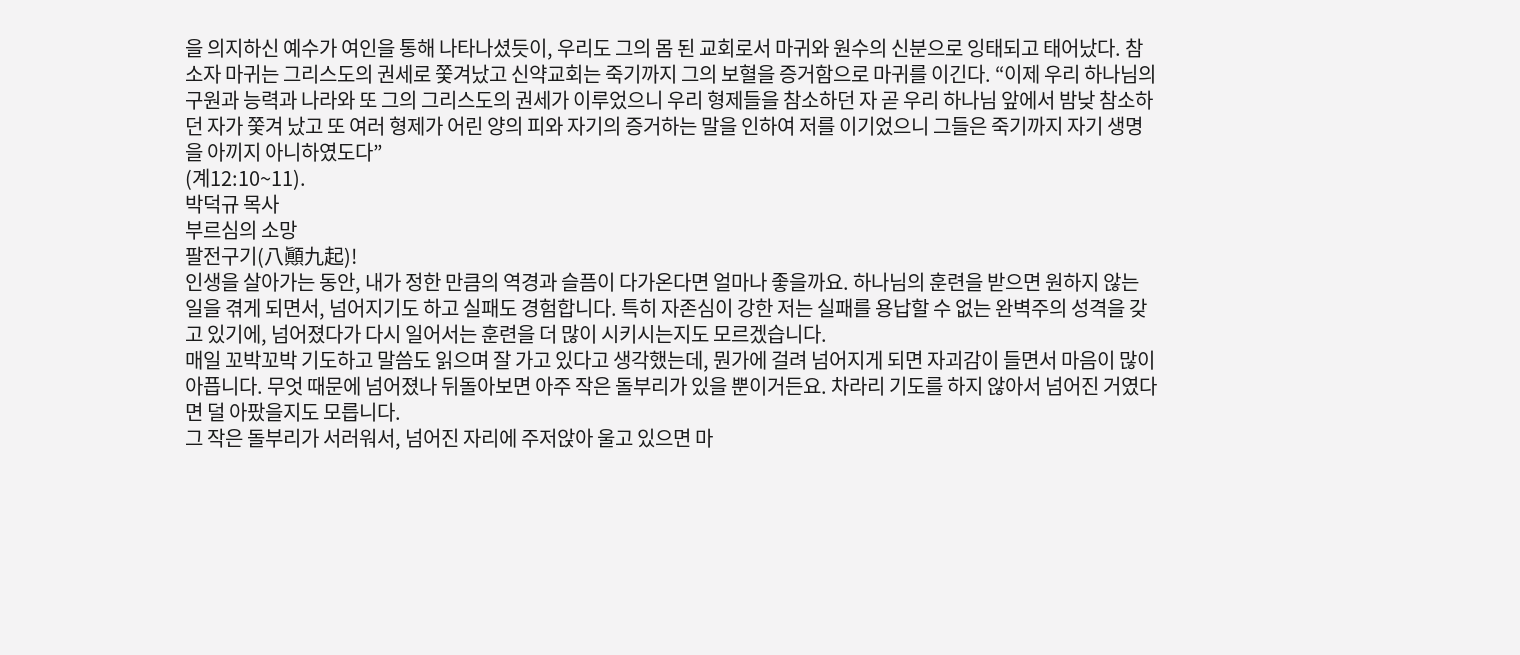을 의지하신 예수가 여인을 통해 나타나셨듯이, 우리도 그의 몸 된 교회로서 마귀와 원수의 신분으로 잉태되고 태어났다. 참소자 마귀는 그리스도의 권세로 쫓겨났고 신약교회는 죽기까지 그의 보혈을 증거함으로 마귀를 이긴다. “이제 우리 하나님의 구원과 능력과 나라와 또 그의 그리스도의 권세가 이루었으니 우리 형제들을 참소하던 자 곧 우리 하나님 앞에서 밤낮 참소하던 자가 쫓겨 났고 또 여러 형제가 어린 양의 피와 자기의 증거하는 말을 인하여 저를 이기었으니 그들은 죽기까지 자기 생명을 아끼지 아니하였도다”
(계12:10~11).
박덕규 목사
부르심의 소망
팔전구기(八顚九起)!
인생을 살아가는 동안, 내가 정한 만큼의 역경과 슬픔이 다가온다면 얼마나 좋을까요. 하나님의 훈련을 받으면 원하지 않는 일을 겪게 되면서, 넘어지기도 하고 실패도 경험합니다. 특히 자존심이 강한 저는 실패를 용납할 수 없는 완벽주의 성격을 갖고 있기에, 넘어졌다가 다시 일어서는 훈련을 더 많이 시키시는지도 모르겠습니다.
매일 꼬박꼬박 기도하고 말씀도 읽으며 잘 가고 있다고 생각했는데, 뭔가에 걸려 넘어지게 되면 자괴감이 들면서 마음이 많이 아픕니다. 무엇 때문에 넘어졌나 뒤돌아보면 아주 작은 돌부리가 있을 뿐이거든요. 차라리 기도를 하지 않아서 넘어진 거였다면 덜 아팠을지도 모릅니다.
그 작은 돌부리가 서러워서, 넘어진 자리에 주저앉아 울고 있으면 마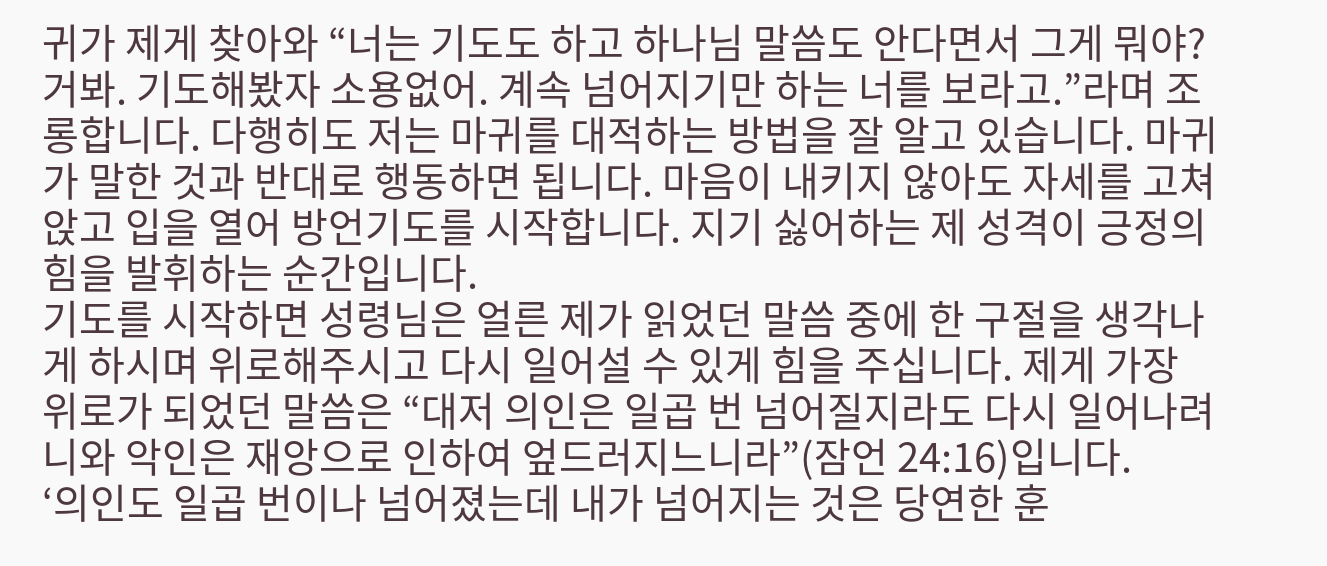귀가 제게 찾아와 “너는 기도도 하고 하나님 말씀도 안다면서 그게 뭐야? 거봐. 기도해봤자 소용없어. 계속 넘어지기만 하는 너를 보라고.”라며 조롱합니다. 다행히도 저는 마귀를 대적하는 방법을 잘 알고 있습니다. 마귀가 말한 것과 반대로 행동하면 됩니다. 마음이 내키지 않아도 자세를 고쳐 앉고 입을 열어 방언기도를 시작합니다. 지기 싫어하는 제 성격이 긍정의 힘을 발휘하는 순간입니다.
기도를 시작하면 성령님은 얼른 제가 읽었던 말씀 중에 한 구절을 생각나게 하시며 위로해주시고 다시 일어설 수 있게 힘을 주십니다. 제게 가장 위로가 되었던 말씀은 “대저 의인은 일곱 번 넘어질지라도 다시 일어나려니와 악인은 재앙으로 인하여 엎드러지느니라”(잠언 24:16)입니다.
‘의인도 일곱 번이나 넘어졌는데 내가 넘어지는 것은 당연한 훈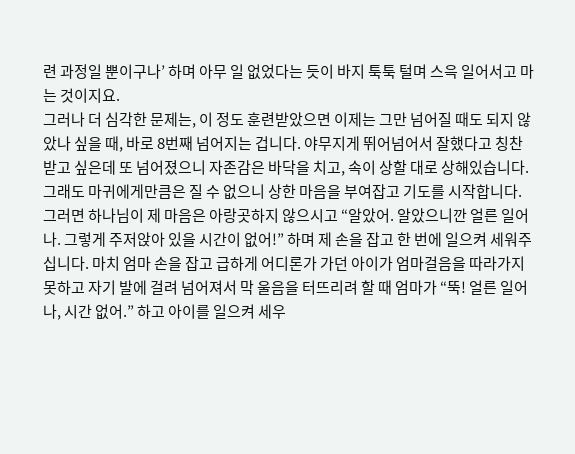련 과정일 뿐이구나’ 하며 아무 일 없었다는 듯이 바지 툭툭 털며 스윽 일어서고 마는 것이지요.
그러나 더 심각한 문제는, 이 정도 훈련받았으면 이제는 그만 넘어질 때도 되지 않았나 싶을 때, 바로 8번째 넘어지는 겁니다. 야무지게 뛰어넘어서 잘했다고 칭찬받고 싶은데 또 넘어졌으니 자존감은 바닥을 치고, 속이 상할 대로 상해있습니다. 그래도 마귀에게만큼은 질 수 없으니 상한 마음을 부여잡고 기도를 시작합니다. 그러면 하나님이 제 마음은 아랑곳하지 않으시고 “알았어. 알았으니깐 얼른 일어나. 그렇게 주저앉아 있을 시간이 없어!” 하며 제 손을 잡고 한 번에 일으켜 세워주십니다. 마치 엄마 손을 잡고 급하게 어디론가 가던 아이가 엄마걸음을 따라가지 못하고 자기 발에 걸려 넘어져서 막 울음을 터뜨리려 할 때 엄마가 “뚝! 얼른 일어나, 시간 없어.” 하고 아이를 일으켜 세우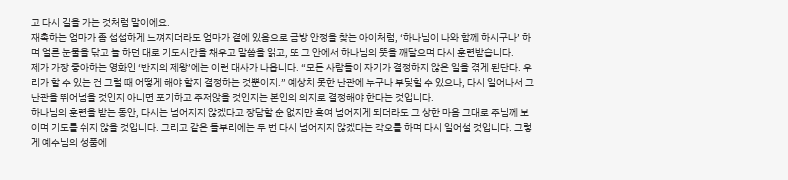고 다시 길을 가는 것처럼 말이에요.
재촉하는 엄마가 좀 섭섭하게 느껴지더라도 엄마가 곁에 있음으로 금방 안정을 찾는 아이처럼, ‘하나님이 나와 함께 하시구나’ 하며 얼른 눈물을 닦고 늘 하던 대로 기도시간을 채우고 말씀을 읽고, 또 그 안에서 하나님의 뜻을 깨달으며 다시 훈련받습니다.
제가 가장 좋아하는 영화인 ‘반지의 제왕’에는 이런 대사가 나옵니다. “모든 사람들이 자기가 결정하지 않은 일을 겪게 된단다. 우리가 할 수 있는 건 그럴 때 어떻게 해야 할지 결정하는 것뿐이지.” 예상치 못한 난관에 누구나 부딪힐 수 있으나, 다시 일어나서 그 난관을 뛰어넘을 것인지 아니면 포기하고 주저앉을 것인지는 본인의 의지로 결정해야 한다는 것입니다.
하나님의 훈련을 받는 동안, 다시는 넘어지지 않겠다고 장담할 순 없지만 혹여 넘어지게 되더라도 그 상한 마음 그대로 주님께 보이며 기도를 쉬지 않을 것입니다. 그리고 같은 돌부리에는 두 번 다시 넘어지지 않겠다는 각오를 하며 다시 일어설 것입니다. 그렇게 예수님의 성품에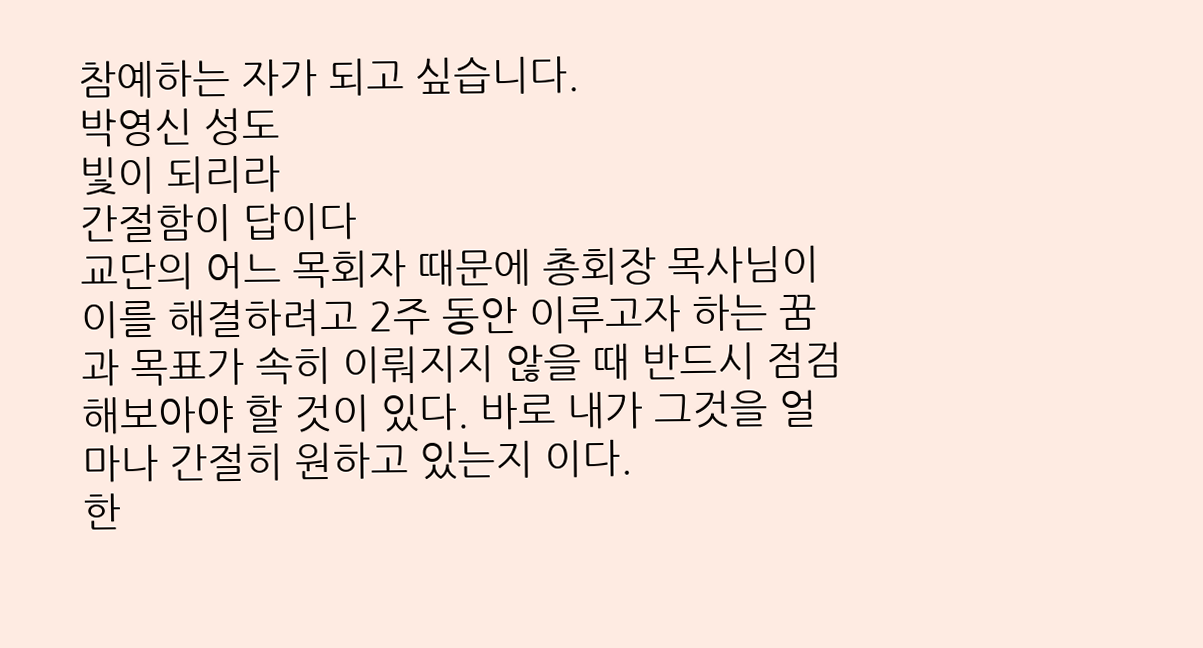참예하는 자가 되고 싶습니다.
박영신 성도
빛이 되리라
간절함이 답이다
교단의 어느 목회자 때문에 총회장 목사님이 이를 해결하려고 2주 동안 이루고자 하는 꿈과 목표가 속히 이뤄지지 않을 때 반드시 점검해보아야 할 것이 있다. 바로 내가 그것을 얼마나 간절히 원하고 있는지 이다.
한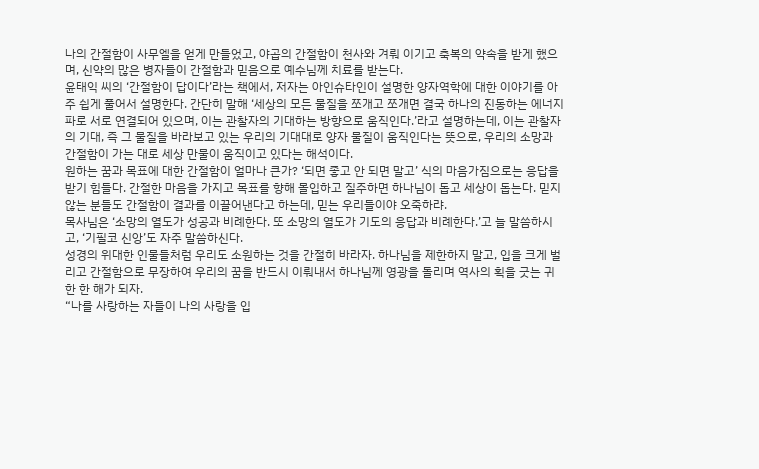나의 간절함이 사무엘을 얻게 만들었고, 야곱의 간절함이 천사와 겨뤄 이기고 축복의 약속을 받게 했으며, 신약의 많은 병자들이 간절함과 믿음으로 예수님께 치료를 받는다.
윤태익 씨의 ‘간절함이 답이다’라는 책에서, 저자는 아인슈타인이 설명한 양자역학에 대한 이야기를 아주 쉽게 풀어서 설명한다. 간단히 말해 ‘세상의 모든 물질을 쪼개고 쪼개면 결국 하나의 진동하는 에너지파로 서로 연결되어 있으며, 이는 관찰자의 기대하는 방향으로 움직인다.’라고 설명하는데, 이는 관찰자의 기대, 즉 그 물질을 바라보고 있는 우리의 기대대로 양자 물질이 움직인다는 뜻으로, 우리의 소망과 간절함이 가는 대로 세상 만물이 움직이고 있다는 해석이다.
원하는 꿈과 목표에 대한 간절함이 얼마나 큰가? ‘되면 좋고 안 되면 말고’ 식의 마음가짐으로는 응답을 받기 힘들다. 간절한 마음을 가지고 목표를 향해 몰입하고 질주하면 하나님이 돕고 세상이 돕는다. 믿지 않는 분들도 간절함이 결과를 이끌어낸다고 하는데, 믿는 우리들이야 오죽하랴.
목사님은 ‘소망의 열도가 성공과 비례한다. 또 소망의 열도가 기도의 응답과 비례한다.’고 늘 말씀하시고, ‘기필코 신앙’도 자주 말씀하신다.
성경의 위대한 인물들처럼 우리도 소원하는 것을 간절히 바라자. 하나님을 제한하지 말고, 입을 크게 벌리고 간절함으로 무장하여 우리의 꿈을 반드시 이뤄내서 하나님께 영광을 돌리며 역사의 획을 긋는 귀한 한 해가 되자.
“나를 사랑하는 자들이 나의 사랑을 입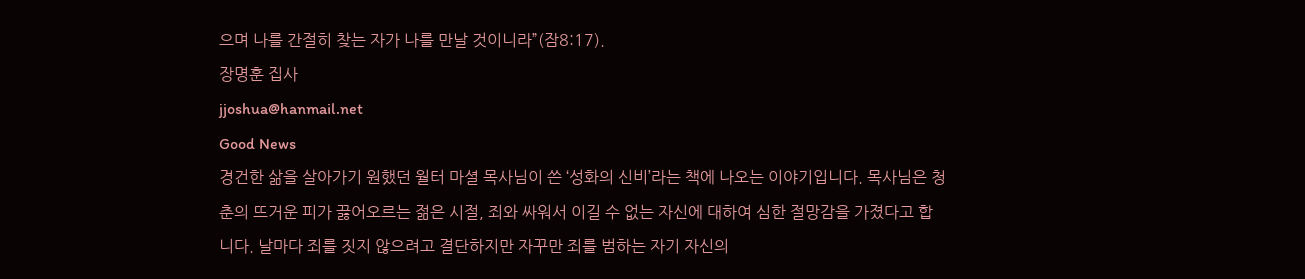으며 나를 간절히 찾는 자가 나를 만날 것이니라”(잠8:17).
장명훈 집사
jjoshua@hanmail.net
Good News
경건한 삶을 살아가기 원했던 월터 마셜 목사님이 쓴 ‘성화의 신비’라는 책에 나오는 이야기입니다. 목사님은 청춘의 뜨거운 피가 끓어오르는 젊은 시절, 죄와 싸워서 이길 수 없는 자신에 대하여 심한 절망감을 가졌다고 합니다. 날마다 죄를 짓지 않으려고 결단하지만 자꾸만 죄를 범하는 자기 자신의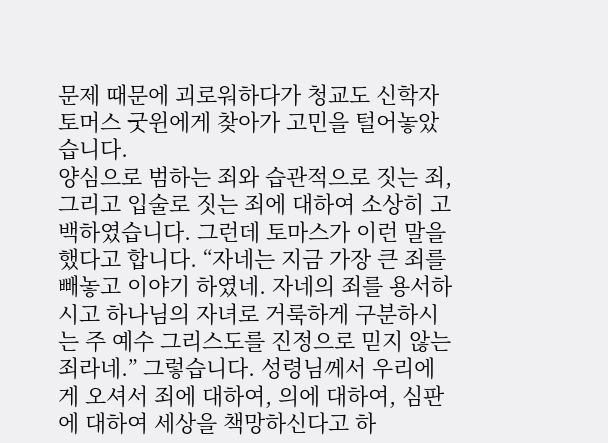문제 때문에 괴로워하다가 청교도 신학자 토머스 굿윈에게 찾아가 고민을 털어놓았습니다.
양심으로 범하는 죄와 습관적으로 짓는 죄, 그리고 입술로 짓는 죄에 대하여 소상히 고백하였습니다. 그런데 토마스가 이런 말을 했다고 합니다. “자네는 지금 가장 큰 죄를 빼놓고 이야기 하였네. 자네의 죄를 용서하시고 하나님의 자녀로 거룩하게 구분하시는 주 예수 그리스도를 진정으로 믿지 않는 죄라네.” 그렇습니다. 성령님께서 우리에게 오셔서 죄에 대하여, 의에 대하여, 심판에 대하여 세상을 책망하신다고 하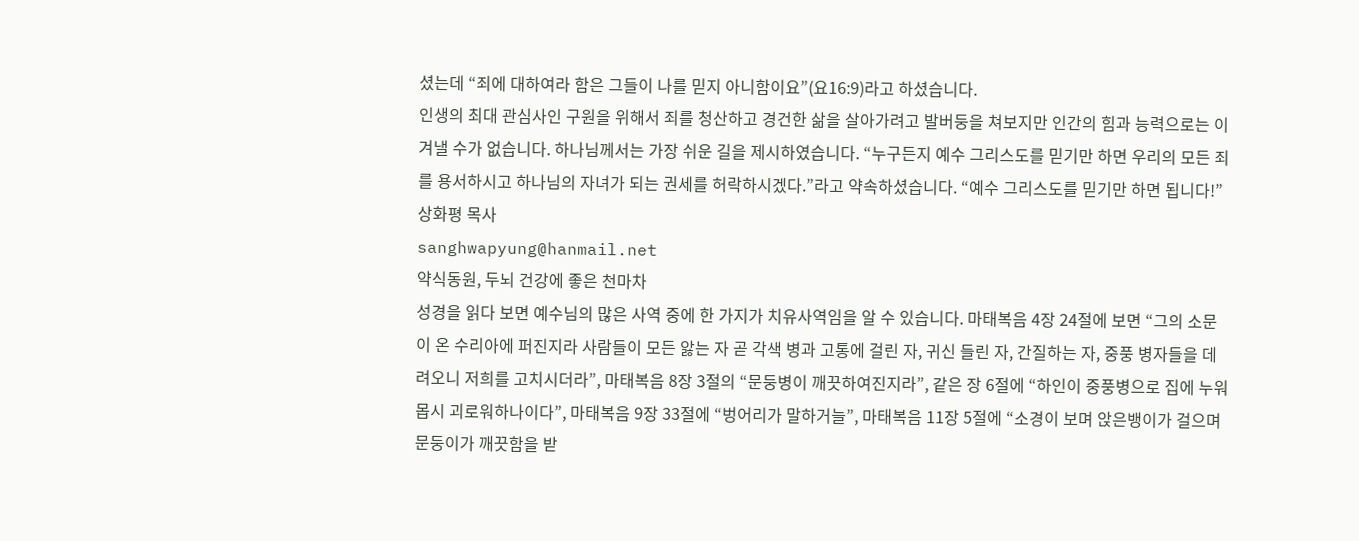셨는데 “죄에 대하여라 함은 그들이 나를 믿지 아니함이요”(요16:9)라고 하셨습니다.
인생의 최대 관심사인 구원을 위해서 죄를 청산하고 경건한 삶을 살아가려고 발버둥을 쳐보지만 인간의 힘과 능력으로는 이겨낼 수가 없습니다. 하나님께서는 가장 쉬운 길을 제시하였습니다. “누구든지 예수 그리스도를 믿기만 하면 우리의 모든 죄를 용서하시고 하나님의 자녀가 되는 권세를 허락하시겠다.”라고 약속하셨습니다. “예수 그리스도를 믿기만 하면 됩니다!”
상화평 목사
sanghwapyung@hanmail.net
약식동원, 두뇌 건강에 좋은 천마차
성경을 읽다 보면 예수님의 많은 사역 중에 한 가지가 치유사역임을 알 수 있습니다. 마태복음 4장 24절에 보면 “그의 소문이 온 수리아에 퍼진지라 사람들이 모든 앓는 자 곧 각색 병과 고통에 걸린 자, 귀신 들린 자, 간질하는 자, 중풍 병자들을 데려오니 저희를 고치시더라”, 마태복음 8장 3절의 “문둥병이 깨끗하여진지라”, 같은 장 6절에 “하인이 중풍병으로 집에 누워 몹시 괴로워하나이다”, 마태복음 9장 33절에 “벙어리가 말하거늘”, 마태복음 11장 5절에 “소경이 보며 앉은뱅이가 걸으며 문둥이가 깨끗함을 받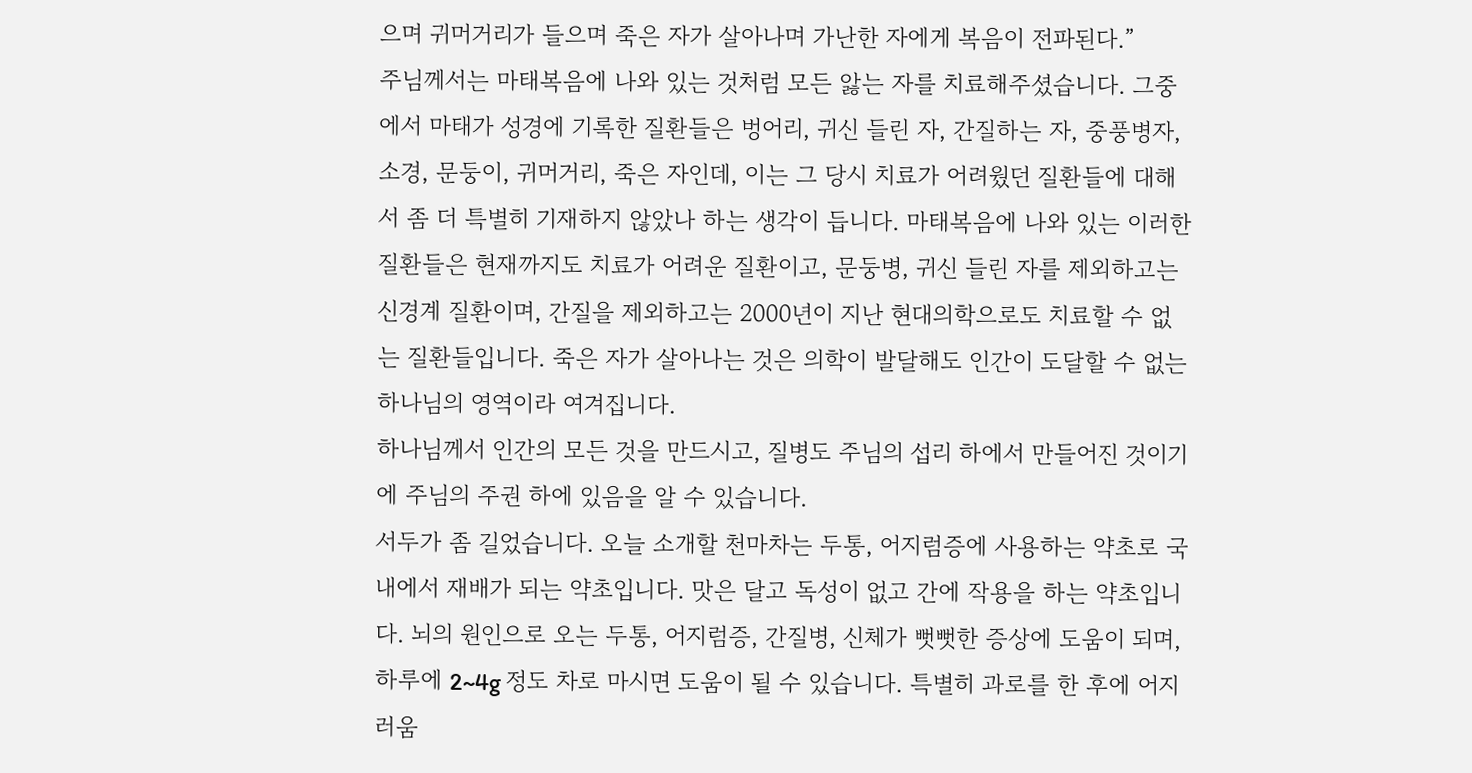으며 귀머거리가 들으며 죽은 자가 살아나며 가난한 자에게 복음이 전파된다.”
주님께서는 마태복음에 나와 있는 것처럼 모든 앓는 자를 치료해주셨습니다. 그중에서 마태가 성경에 기록한 질환들은 벙어리, 귀신 들린 자, 간질하는 자, 중풍병자, 소경, 문둥이, 귀머거리, 죽은 자인데, 이는 그 당시 치료가 어려웠던 질환들에 대해서 좀 더 특별히 기재하지 않았나 하는 생각이 듭니다. 마태복음에 나와 있는 이러한 질환들은 현재까지도 치료가 어려운 질환이고, 문둥병, 귀신 들린 자를 제외하고는 신경계 질환이며, 간질을 제외하고는 2000년이 지난 현대의학으로도 치료할 수 없는 질환들입니다. 죽은 자가 살아나는 것은 의학이 발달해도 인간이 도달할 수 없는 하나님의 영역이라 여겨집니다.
하나님께서 인간의 모든 것을 만드시고, 질병도 주님의 섭리 하에서 만들어진 것이기에 주님의 주권 하에 있음을 알 수 있습니다.
서두가 좀 길었습니다. 오늘 소개할 천마차는 두통, 어지럼증에 사용하는 약초로 국내에서 재배가 되는 약초입니다. 맛은 달고 독성이 없고 간에 작용을 하는 약초입니다. 뇌의 원인으로 오는 두통, 어지럼증, 간질병, 신체가 뻣뻣한 증상에 도움이 되며, 하루에 2~4g 정도 차로 마시면 도움이 될 수 있습니다. 특별히 과로를 한 후에 어지러움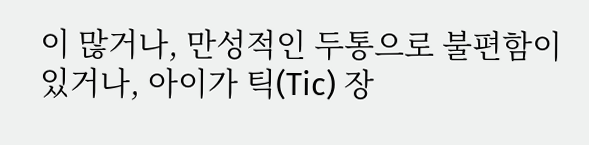이 많거나, 만성적인 두통으로 불편함이 있거나, 아이가 틱(Tic) 장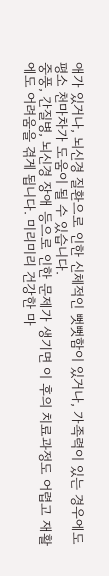애가 있거나, 뇌신경 질환으로 인한 신체적인 뻣뻣함이 있거나, 가족력이 있는 경우에도 평소 천마차가 도움이 될 수 있습니다.
중풍, 간질병, 뇌신경 장애 등으로 인한 문제가 생기면 이 후의 치료과정도 어렵고 재활에도 어려움을 겪게 됩니다. 미리미리 건강한 마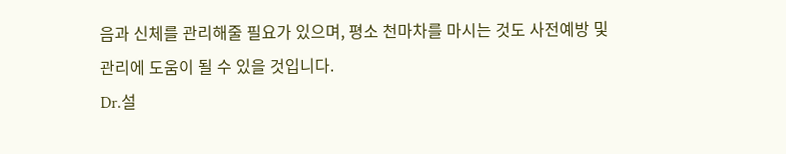음과 신체를 관리해줄 필요가 있으며, 평소 천마차를 마시는 것도 사전예방 및 관리에 도움이 될 수 있을 것입니다.
Dr.설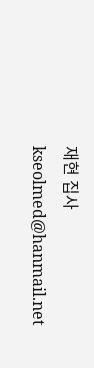재현 집사
kseolmed@hanmail.net